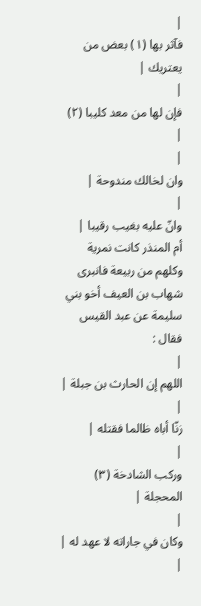|
فآثر بها (١) بعض من يعتريك |
|
فإن لها من معد كليبا (٢) |
|
وان لخالك مندوحة |
|
وانّ عليه بغيب رقيبا |
أم المنذر كانت نمرية وكلهم من ربيعة فانبرى شهاب بن العيف أخو بني سليمة عن عبد القيس فقال :
|
اللهم إن الحارث بن جبلة |
|
زنّا أباه ظالما فقتله |
|
وركب الشادخة (٣) المحجلة |
|
وكان في جاراته لا عهد له |
|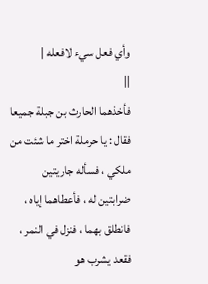وأي فعل سيء لافعله |
||
فأخذهما الحارث بن جبلة جميعا فقال : يا حرملة اختر ما شئت من ملكي ، فسأله جاريتين ضرابتين له ، فأعطاهما إياه ، فانطلق بهما ، فنزل في النمر ، فقعد يشرب هو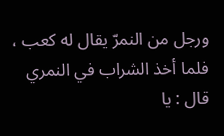ورجل من النمرّ يقال له كعب ، فلما أخذ الشراب في النمري قال : يا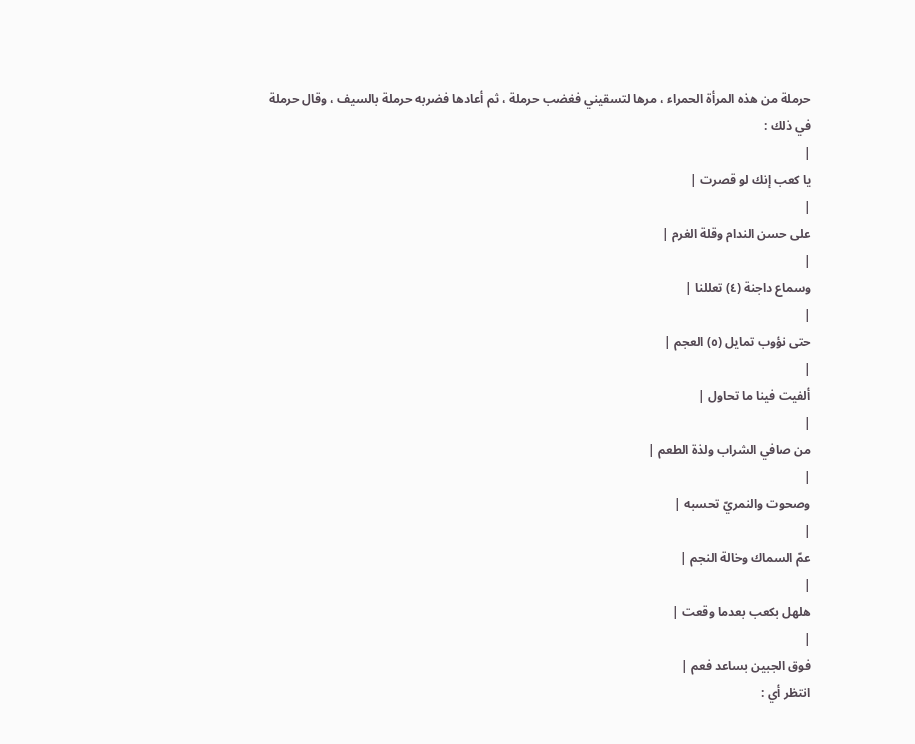حرملة من هذه المرأة الحمراء ، مرها لتسقيني فغضب حرملة ، ثم أعادها فضربه حرملة بالسيف ، وقال حرملة في ذلك :
|
يا كعب إنك لو قصرت |
|
على حسن الندام وقلة الغرم |
|
وسماع داجنة (٤) تعللنا |
|
حتى نؤوب تمايل (٥) العجم |
|
ألفيت فينا ما تحاول |
|
من صافي الشراب ولذة الطعم |
|
وصحوت والنمريّ تحسبه |
|
عمّ السماك وخالة النجم |
|
هلهل بكعب بعدما وقعت |
|
فوق الجبين بساعد فعم |
انتظر أي :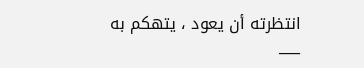انتظرته أن يعود ، يتهكم به
___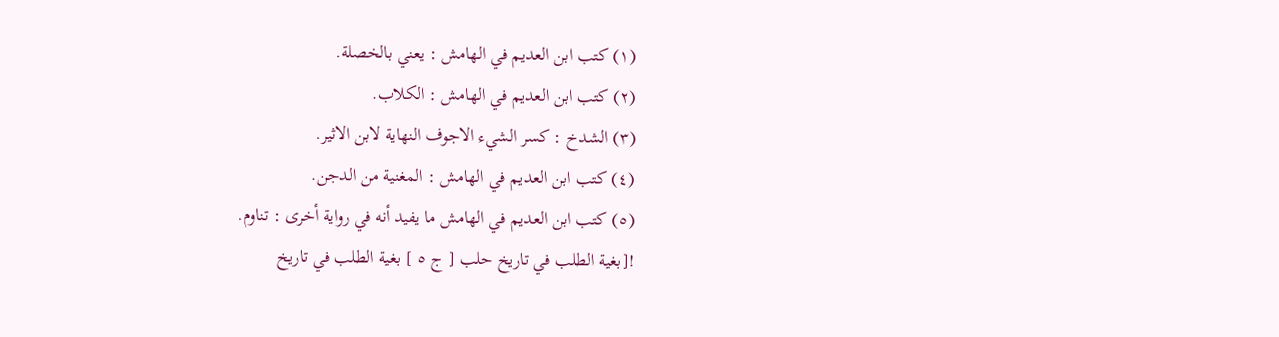(١) كتب ابن العديم في الهامش : يعني بالخصلة.
(٢) كتب ابن العديم في الهامش : الكلاب.
(٣) الشدخ : كسر الشيء الاجوف النهاية لابن الاثير.
(٤) كتب ابن العديم في الهامش : المغنية من الدجن.
(٥) كتب ابن العديم في الهامش ما يفيد أنه في رواية أخرى : تناوم.
![بغية الطلب في تاريخ حلب [ ج ٥ ] بغية الطلب في تاريخ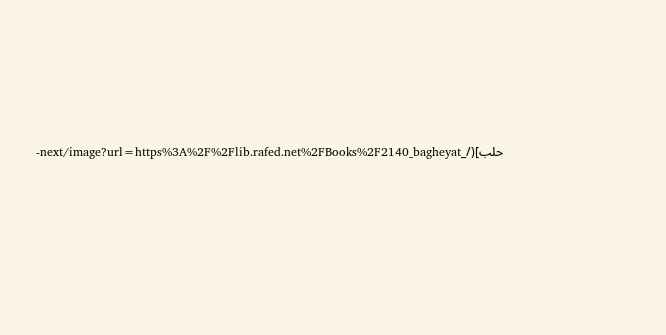حلب](/_next/image?url=https%3A%2F%2Flib.rafed.net%2FBooks%2F2140_bagheyat-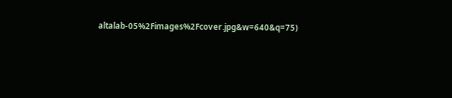altalab-05%2Fimages%2Fcover.jpg&w=640&q=75)